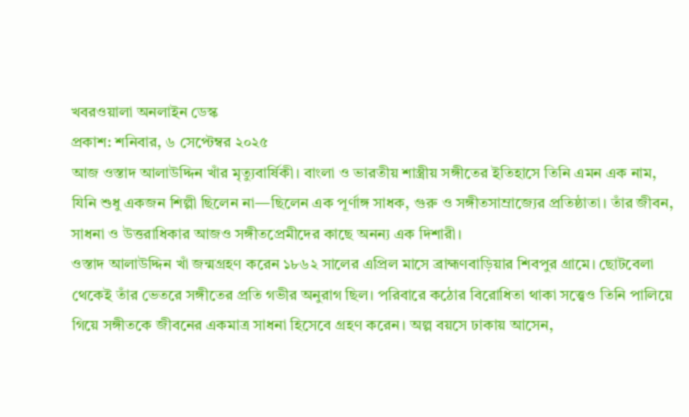খবরওয়ালা অনলাইন ডেস্ক
প্রকাশ: শনিবার, ৬ সেপ্টেম্বর ২০২৫
আজ ওস্তাদ আলাউদ্দিন খাঁর মৃত্যুবার্ষিকী। বাংলা ও ভারতীয় শাস্ত্রীয় সঙ্গীতের ইতিহাসে তিনি এমন এক নাম, যিনি শুধু একজন শিল্পী ছিলেন না—ছিলেন এক পূর্ণাঙ্গ সাধক, গুরু ও সঙ্গীতসাম্রাজ্যের প্রতিষ্ঠাতা। তাঁর জীবন, সাধনা ও উত্তরাধিকার আজও সঙ্গীতপ্রেমীদের কাছে অনন্য এক দিশারী।
ওস্তাদ আলাউদ্দিন খাঁ জন্মগ্রহণ করেন ১৮৬২ সালের এপ্রিল মাসে ব্রাহ্মণবাড়িয়ার শিবপুর গ্রামে। ছোটবেলা থেকেই তাঁর ভেতরে সঙ্গীতের প্রতি গভীর অনুরাগ ছিল। পরিবারে কঠোর বিরোধিতা থাকা সত্ত্বেও তিনি পালিয়ে গিয়ে সঙ্গীতকে জীবনের একমাত্র সাধনা হিসেবে গ্রহণ করেন। অল্প বয়সে ঢাকায় আসেন,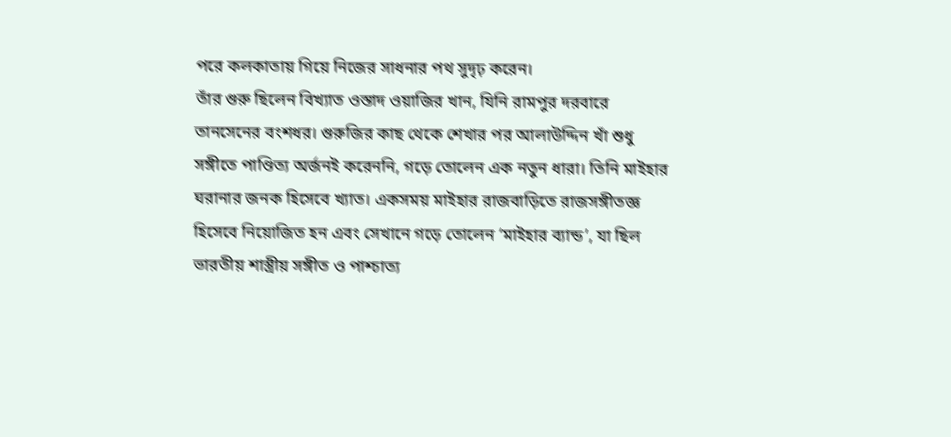পরে কলকাতায় গিয়ে নিজের সাধনার পথ সুদৃঢ় করেন।
তাঁর গুরু ছিলেন বিখ্যাত ওস্তাদ ওয়াজির খান, যিনি রামপুর দরবারে তানসেনের বংশধর। গুরুজির কাছ থেকে শেখার পর আলাউদ্দিন খাঁ শুধু সঙ্গীতে পাণ্ডিত্য অর্জনই করেননি, গড়ে তোলেন এক নতুন ধারা। তিনি মাইহার ঘরানার জনক হিসেবে খ্যাত। একসময় মাইহার রাজবাড়িতে রাজসঙ্গীতজ্ঞ হিসেবে নিয়োজিত হন এবং সেখানে গড়ে তোলেন ‘মাইহার ব্যান্ড’, যা ছিল ভারতীয় শাস্ত্রীয় সঙ্গীত ও পাশ্চাত্য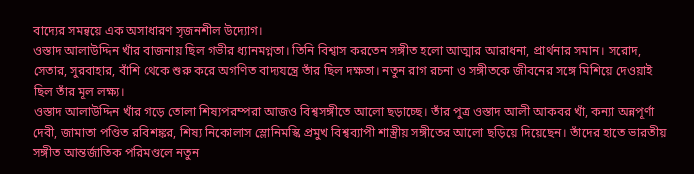বাদ্যের সমন্বয়ে এক অসাধারণ সৃজনশীল উদ্যোগ।
ওস্তাদ আলাউদ্দিন খাঁর বাজনায় ছিল গভীর ধ্যানমগ্নতা। তিনি বিশ্বাস করতেন সঙ্গীত হলো আত্মার আরাধনা, প্রার্থনার সমান। সরোদ, সেতার, সুরবাহার, বাঁশি থেকে শুরু করে অগণিত বাদ্যযন্ত্রে তাঁর ছিল দক্ষতা। নতুন রাগ রচনা ও সঙ্গীতকে জীবনের সঙ্গে মিশিয়ে দেওয়াই ছিল তাঁর মূল লক্ষ্য।
ওস্তাদ আলাউদ্দিন খাঁর গড়ে তোলা শিষ্যপরম্পরা আজও বিশ্বসঙ্গীতে আলো ছড়াচ্ছে। তাঁর পুত্র ওস্তাদ আলী আকবর খাঁ, কন্যা অন্নপূর্ণা দেবী, জামাতা পণ্ডিত রবিশঙ্কর, শিষ্য নিকোলাস স্লোনিমস্কি প্রমুখ বিশ্বব্যাপী শাস্ত্রীয় সঙ্গীতের আলো ছড়িয়ে দিয়েছেন। তাঁদের হাতে ভারতীয় সঙ্গীত আন্তর্জাতিক পরিমণ্ডলে নতুন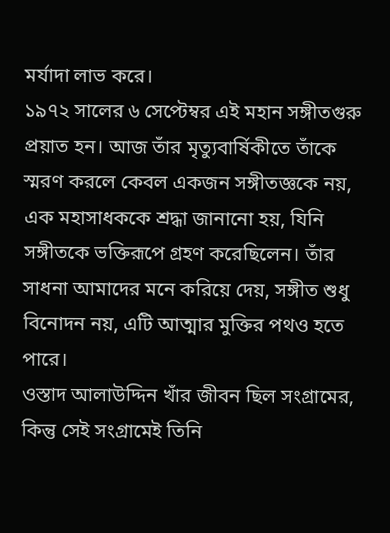মর্যাদা লাভ করে।
১৯৭২ সালের ৬ সেপ্টেম্বর এই মহান সঙ্গীতগুরু প্রয়াত হন। আজ তাঁর মৃত্যুবার্ষিকীতে তাঁকে স্মরণ করলে কেবল একজন সঙ্গীতজ্ঞকে নয়, এক মহাসাধককে শ্রদ্ধা জানানো হয়, যিনি সঙ্গীতকে ভক্তিরূপে গ্রহণ করেছিলেন। তাঁর সাধনা আমাদের মনে করিয়ে দেয়, সঙ্গীত শুধু বিনোদন নয়, এটি আত্মার মুক্তির পথও হতে পারে।
ওস্তাদ আলাউদ্দিন খাঁর জীবন ছিল সংগ্রামের, কিন্তু সেই সংগ্রামেই তিনি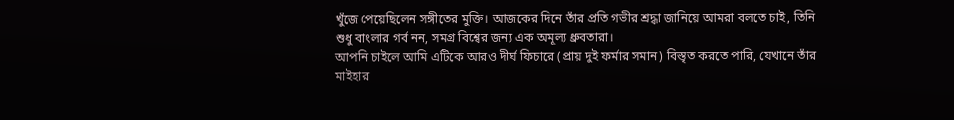খুঁজে পেয়েছিলেন সঙ্গীতের মুক্তি। আজকের দিনে তাঁর প্রতি গভীর শ্রদ্ধা জানিয়ে আমরা বলতে চাই, তিনি শুধু বাংলার গর্ব নন, সমগ্র বিশ্বের জন্য এক অমূল্য ধ্রুবতারা।
আপনি চাইলে আমি এটিকে আরও দীর্ঘ ফিচারে (প্রায় দুই ফর্মার সমান) বিস্তৃত করতে পারি, যেখানে তাঁর মাইহার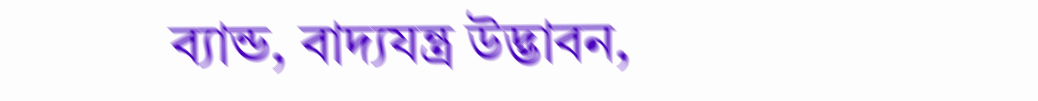ব্যান্ড, বাদ্যযন্ত্র উদ্ভাবন,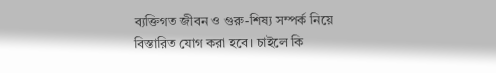ব্যক্তিগত জীবন ও গুরু-শিষ্য সম্পর্ক নিয়ে বিস্তারিত যোগ করা হবে। চাইলে কি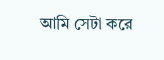আমি সেটা করে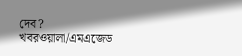দেব?
খবরওয়ালা/এমএজেড